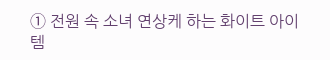① 전원 속 소녀 연상케 하는 화이트 아이템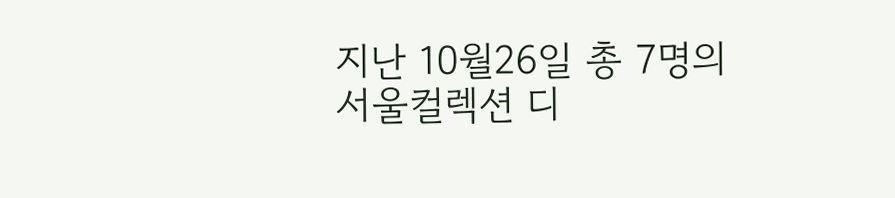지난 10월26일 총 7명의 서울컬렉션 디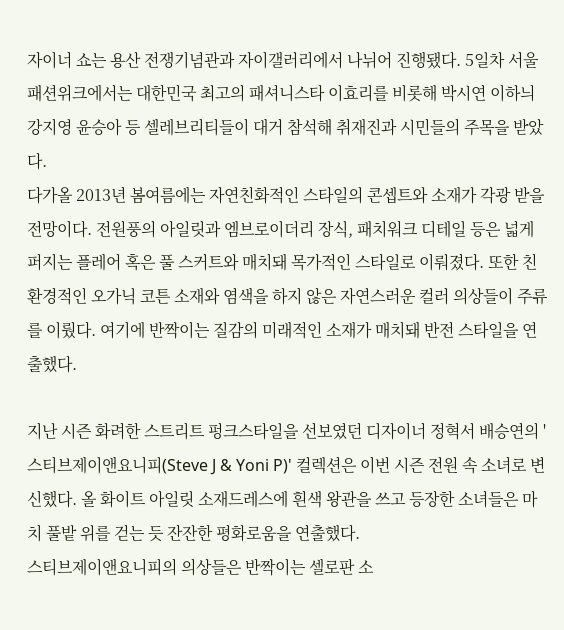자이너 쇼는 용산 전쟁기념관과 자이갤러리에서 나뉘어 진행됐다. 5일차 서울패션위크에서는 대한민국 최고의 패셔니스타 이효리를 비롯해 박시연 이하늬 강지영 윤승아 등 셀레브리티들이 대거 참석해 취재진과 시민들의 주목을 받았다.
다가올 2013년 봄여름에는 자연친화적인 스타일의 콘셉트와 소재가 각광 받을 전망이다. 전원풍의 아일릿과 엠브로이더리 장식, 패치워크 디테일 등은 넓게 퍼지는 플레어 혹은 풀 스커트와 매치돼 목가적인 스타일로 이뤄졌다. 또한 친환경적인 오가닉 코튼 소재와 염색을 하지 않은 자연스러운 컬러 의상들이 주류를 이뤘다. 여기에 반짝이는 질감의 미래적인 소재가 매치돼 반전 스타일을 연출했다.

지난 시즌 화려한 스트리트 펑크스타일을 선보였던 디자이너 정혁서 배승연의 '스티브제이앤요니피(Steve J & Yoni P)' 컬렉션은 이번 시즌 전원 속 소녀로 변신했다. 올 화이트 아일릿 소재드레스에 흰색 왕관을 쓰고 등장한 소녀들은 마치 풀밭 위를 걷는 듯 잔잔한 평화로움을 연출했다.
스티브제이앤요니피의 의상들은 반짝이는 셀로판 소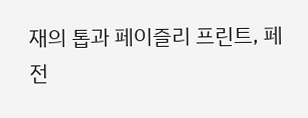재의 톱과 페이즐리 프린트, 페전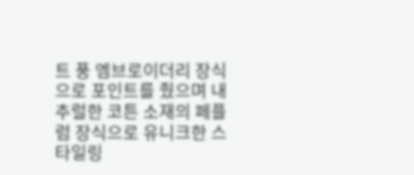트 풍 엠브로이더리 장식으로 포인트를 줬으며 내추럴한 코튼 소재의 페플럼 장식으로 유니크한 스타일링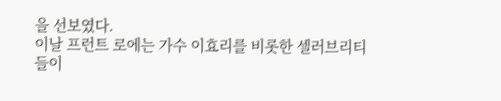을 선보였다.
이날 프런트 로에는 가수 이효리를 비롯한 셀러브리티들이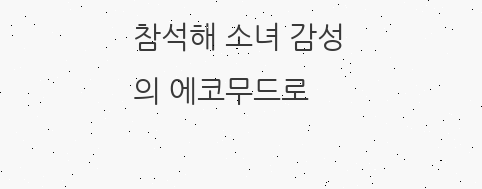참석해 소녀 감성의 에코무드로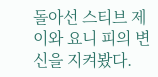돌아선 스티브 제이와 요니 피의 변신을 지켜봤다.